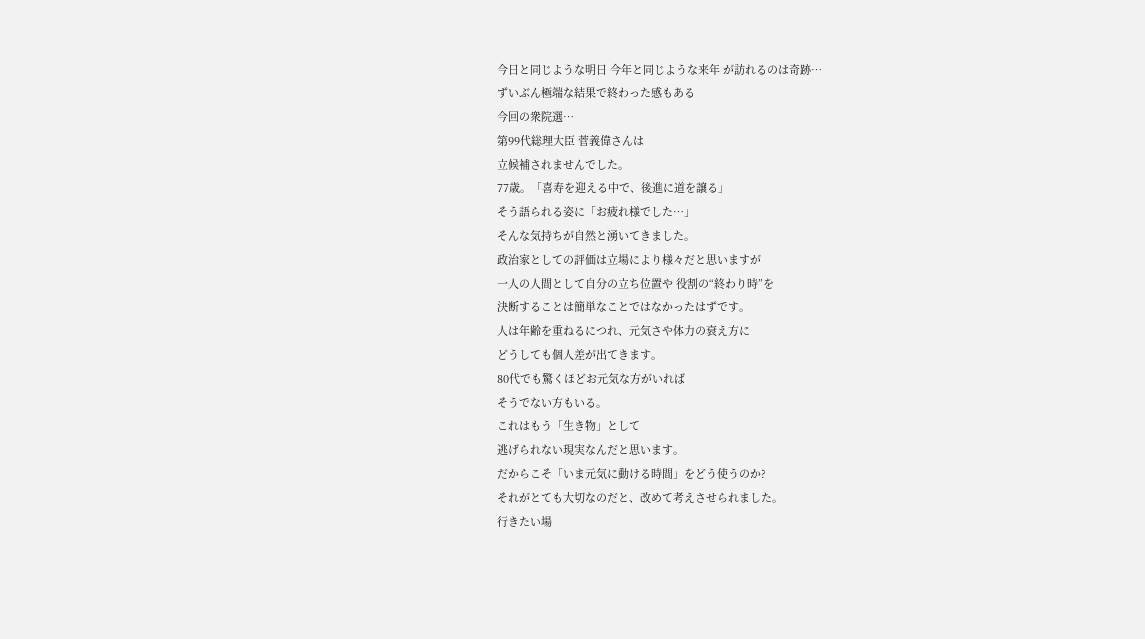今日と同じような明日 今年と同じような来年 が訪れるのは奇跡…
ずいぶん極端な結果で終わった感もある
今回の衆院選…
第99代総理大臣 菅義偉さんは
立候補されませんでした。
77歳。「喜寿を迎える中で、後進に道を譲る」
そう語られる姿に「お疲れ様でした…」
そんな気持ちが自然と湧いてきました。
政治家としての評価は立場により様々だと思いますが
一人の人間として自分の立ち位置や 役割の“終わり時”を
決断することは簡単なことではなかったはずです。
人は年齢を重ねるにつれ、元気さや体力の衰え方に
どうしても個人差が出てきます。
80代でも驚くほどお元気な方がいれば
そうでない方もいる。
これはもう「生き物」として
逃げられない現実なんだと思います。
だからこそ「いま元気に動ける時間」をどう使うのか?
それがとても大切なのだと、改めて考えさせられました。
行きたい場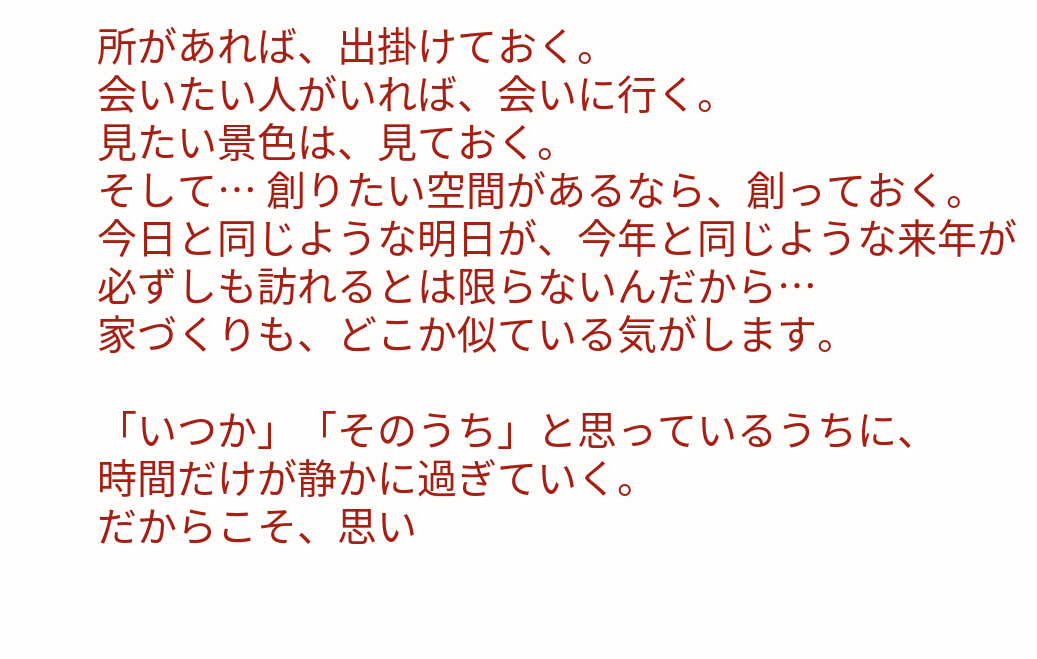所があれば、出掛けておく。
会いたい人がいれば、会いに行く。
見たい景色は、見ておく。
そして… 創りたい空間があるなら、創っておく。
今日と同じような明日が、今年と同じような来年が
必ずしも訪れるとは限らないんだから…
家づくりも、どこか似ている気がします。

「いつか」「そのうち」と思っているうちに、
時間だけが静かに過ぎていく。
だからこそ、思い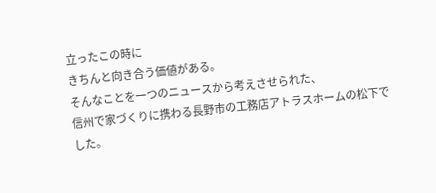立ったこの時に
きちんと向き合う価値がある。
そんなことを一つのニュースから考えさせられた、
信州で家づくりに携わる長野市の工務店アトラスホームの松下でした。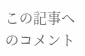この記事へのコメント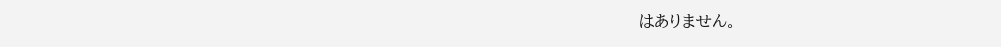はありません。